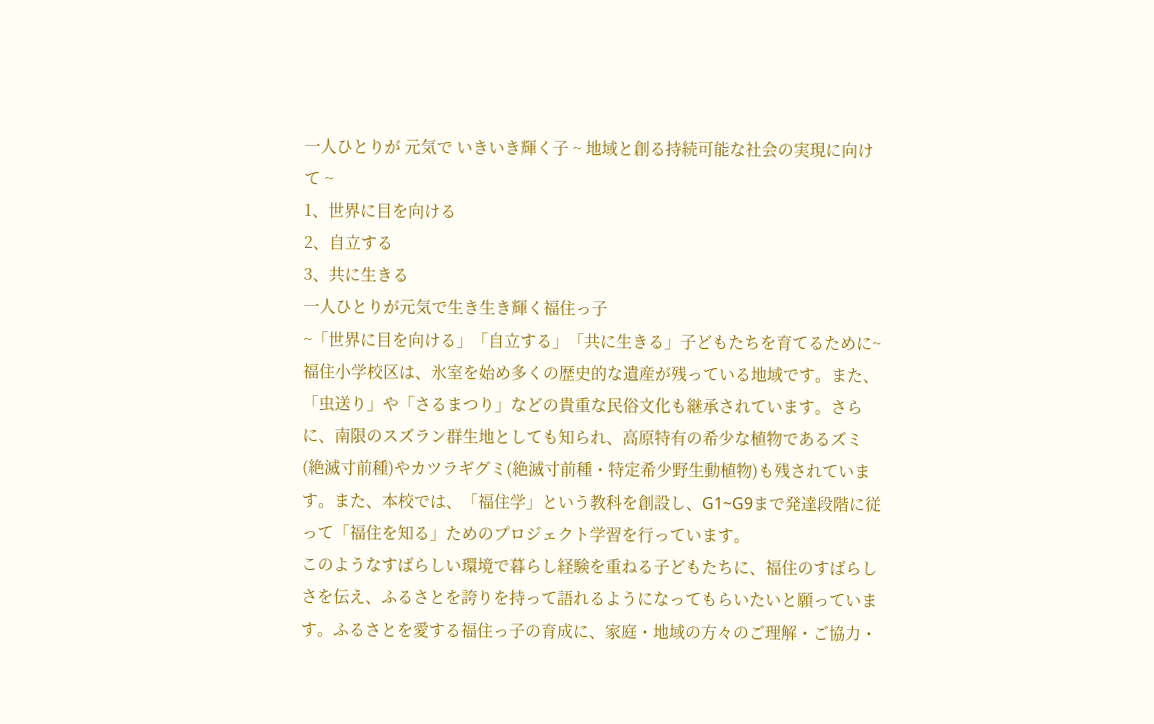一人ひとりが 元気で いきいき輝く子 ~ 地域と創る持続可能な社会の実現に向けて ~
1、世界に目を向ける
2、自立する
3、共に生きる
一人ひとりが元気で生き生き輝く福住っ子
~「世界に目を向ける」「自立する」「共に生きる」子どもたちを育てるために~
福住小学校区は、氷室を始め多くの歴史的な遺産が残っている地域です。また、「虫送り」や「さるまつり」などの貴重な民俗文化も継承されています。さらに、南限のスズラン群生地としても知られ、高原特有の希少な植物であるズミ(絶滅寸前種)やカツラギグミ(絶滅寸前種・特定希少野生動植物)も残されています。また、本校では、「福住学」という教科を創設し、G1~G9まで発達段階に従って「福住を知る」ためのプロジェクト学習を行っています。
このようなすばらしい環境で暮らし経験を重ねる子どもたちに、福住のすばらしさを伝え、ふるさとを誇りを持って語れるようになってもらいたいと願っています。ふるさとを愛する福住っ子の育成に、家庭・地域の方々のご理解・ご協力・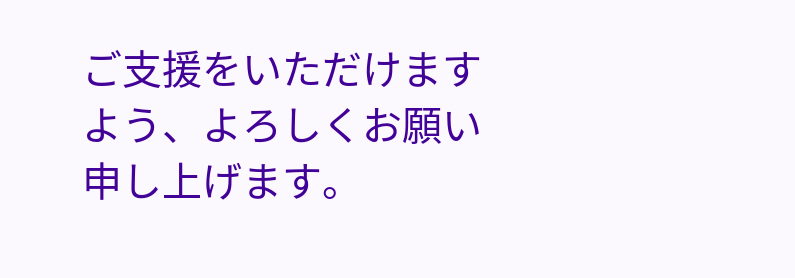ご支援をいただけますよう、よろしくお願い申し上げます。